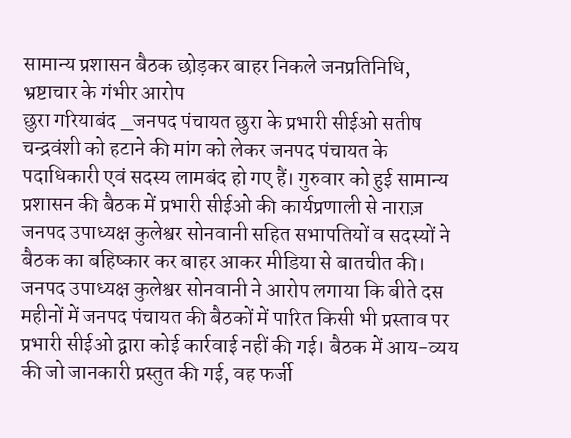सामान्य प्रशासन बैठक छोड़कर बाहर निकले जनप्रतिनिधि, भ्रष्टाचार के गंभीर आरोप
छुरा गरियाबंद _जनपद पंचायत छुरा के प्रभारी सीईओ सतीष चन्द्रवंशी को हटाने की मांग को लेकर जनपद पंचायत के पदाधिकारी एवं सदस्य लामबंद हो गए हैं। गुरुवार को हुई सामान्य प्रशासन की बैठक में प्रभारी सीईओ की कार्यप्रणाली से नाराज़ जनपद उपाध्यक्ष कुलेश्वर सोनवानी सहित सभापतियों व सदस्यों ने बैठक का बहिष्कार कर बाहर आकर मीडिया से बातचीत की।
जनपद उपाध्यक्ष कुलेश्वर सोनवानी ने आरोप लगाया कि बीते दस महीनों में जनपद पंचायत की बैठकों में पारित किसी भी प्रस्ताव पर प्रभारी सीईओ द्वारा कोई कार्रवाई नहीं की गई। बैठक में आय-व्यय की जो जानकारी प्रस्तुत की गई, वह फर्जी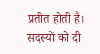प्रतीत होती है। सदस्यों को दी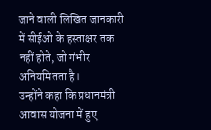जाने वाली लिखित जानकारी में सीईओ के हस्ताक्षर तक नहीं होते, जो गंभीर अनियमितता है।
उन्होंने कहा कि प्रधानमंत्री आवास योजना में हुए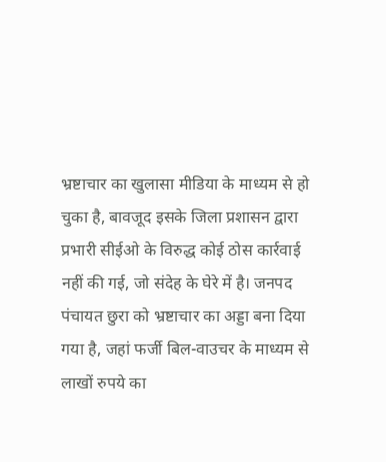भ्रष्टाचार का खुलासा मीडिया के माध्यम से हो चुका है, बावजूद इसके जिला प्रशासन द्वारा प्रभारी सीईओ के विरुद्ध कोई ठोस कार्रवाई नहीं की गई, जो संदेह के घेरे में है। जनपद पंचायत छुरा को भ्रष्टाचार का अड्डा बना दिया गया है, जहां फर्जी बिल-वाउचर के माध्यम से लाखों रुपये का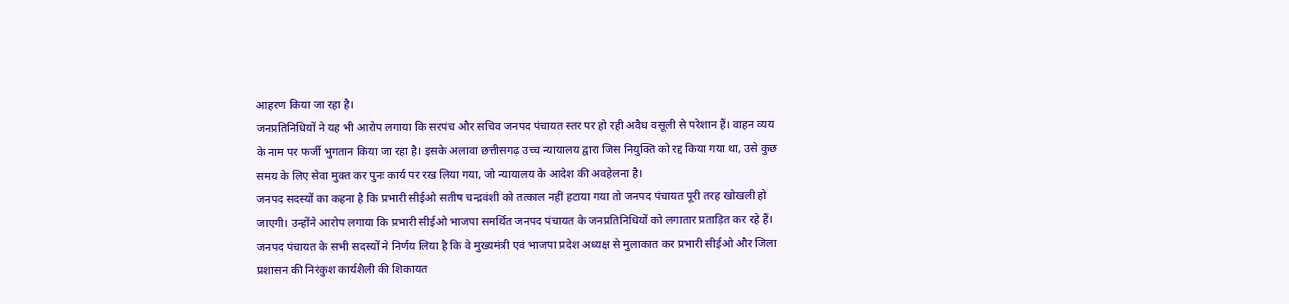आहरण किया जा रहा है।
जनप्रतिनिधियों ने यह भी आरोप लगाया कि सरपंच और सचिव जनपद पंचायत स्तर पर हो रही अवैध वसूली से परेशान हैं। वाहन व्यय के नाम पर फर्जी भुगतान किया जा रहा है। इसके अलावा छत्तीसगढ़ उच्च न्यायालय द्वारा जिस नियुक्ति को रद्द किया गया था, उसे कुछ समय के लिए सेवा मुक्त कर पुनः कार्य पर रख लिया गया, जो न्यायालय के आदेश की अवहेलना है।
जनपद सदस्यों का कहना है कि प्रभारी सीईओ सतीष चन्द्रवंशी को तत्काल नहीं हटाया गया तो जनपद पंचायत पूरी तरह खोखली हो जाएगी। उन्होंने आरोप लगाया कि प्रभारी सीईओ भाजपा समर्थित जनपद पंचायत के जनप्रतिनिधियों को लगातार प्रताड़ित कर रहे हैं।
जनपद पंचायत के सभी सदस्यों ने निर्णय लिया है कि वे मुख्यमंत्री एवं भाजपा प्रदेश अध्यक्ष से मुलाकात कर प्रभारी सीईओ और जिला प्रशासन की निरंकुश कार्यशैली की शिकायत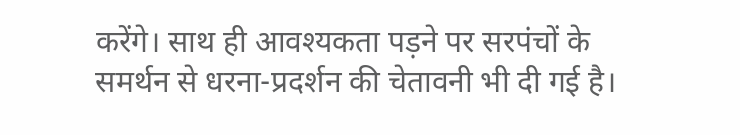करेंगे। साथ ही आवश्यकता पड़ने पर सरपंचों के समर्थन से धरना-प्रदर्शन की चेतावनी भी दी गई है।